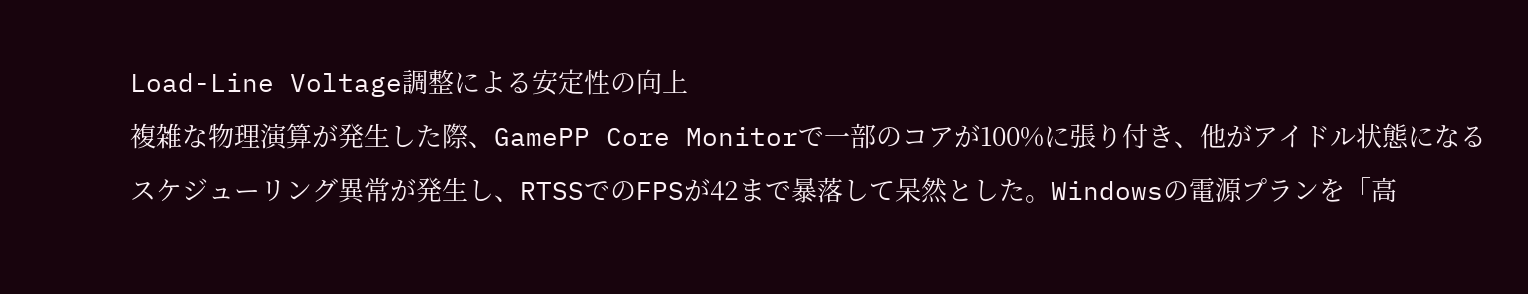Load-Line Voltage調整による安定性の向上
複雑な物理演算が発生した際、GamePP Core Monitorで一部のコアが100%に張り付き、他がアイドル状態になるスケジューリング異常が発生し、RTSSでのFPSが42まで暴落して呆然とした。Windowsの電源プランを「高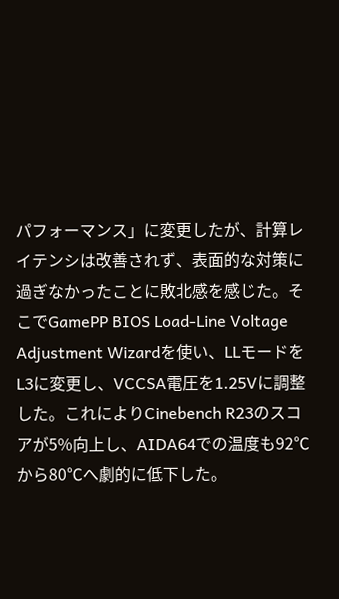パフォーマンス」に変更したが、計算レイテンシは改善されず、表面的な対策に過ぎなかったことに敗北感を感じた。そこでGamePP BIOS Load-Line Voltage Adjustment Wizardを使い、LLモードをL3に変更し、VCCSA電圧を1.25Vに調整した。これによりCinebench R23のスコアが5%向上し、AIDA64での温度も92℃から80℃へ劇的に低下した。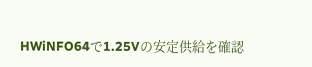HWiNFO64で1.25Vの安定供給を確認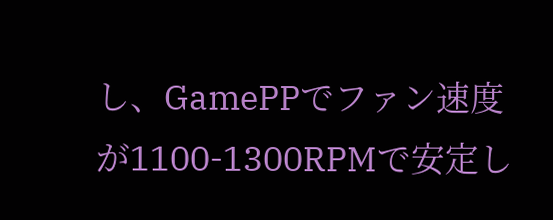し、GamePPでファン速度が1100-1300RPMで安定し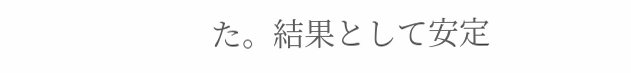た。結果として安定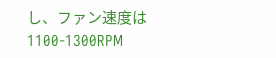し、ファン速度は1100-1300RPM